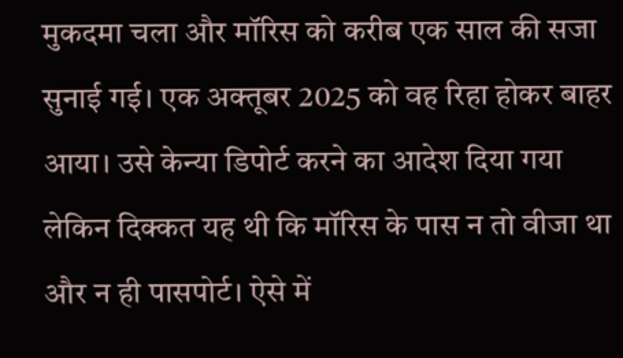मुकदमा चला और मॉरिस को करीब एक साल की सजा सुनाई गई। एक अक्तूबर 2025 को वह रिहा होकर बाहर आया। उसे केन्या डिपोर्ट करने का आदेश दिया गया लेकिन दिक्कत यह थी कि मॉरिस के पास न तो वीजा था और न ही पासपोर्ट। ऐसे में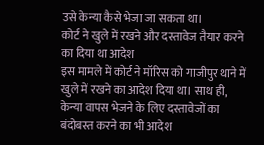उसे केन्या कैसे भेजा जा सकता था।
कोर्ट ने खुले में रखने और दस्तावेज तैयार करने का दिया था आदेश
इस मामले में कोर्ट ने मॉरिस को गाजीपुर थाने में खुले में रखने का आदेश दिया था। साथ ही, केन्या वापस भेजने के लिए दस्तावेजों का बंदोबस्त करने का भी आदेश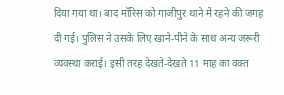दिया गया था। बाद मॉरिस को गाजीपुर थाने में रहने की जगह दी गई। पुलिस ने उसके लिए खाने-पीने के साथ अन्य जरूरी व्यवस्था कराई। इसी तरह देखते-देखते 11 माह का वक्त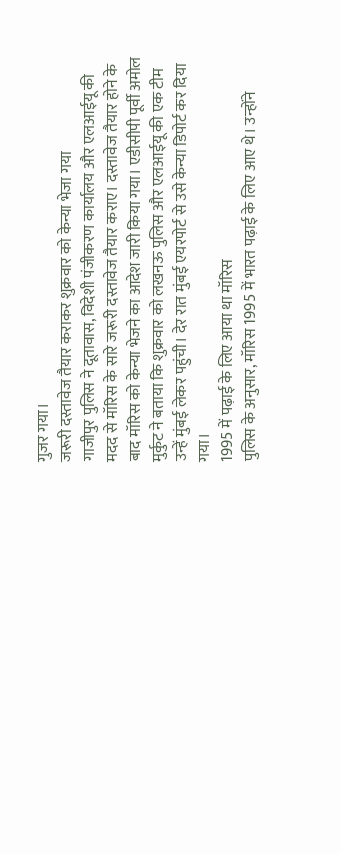गुजर गया।
जरूरी दस्तावेज तैयार कराकर शुक्रवार को केन्या भेजा गया
गाजीपुर पुलिस ने दूतावास, विदेशी पंजीकरण कार्यालय और एलआईयू की मदद से मॉरिस के सारे जरूरी दस्तावेज तैयार कराए। दस्तावेज तैयार होने के बाद मॉरिस को केन्या भेजने का आदेश जारी किया गया। एडीसीपी पूर्वी अमोल मुर्कुट ने बताया कि शुक्रवार को लखनऊ पुलिस और एलआईयू की एक टीम उन्हें मुंबई लेकर पहुंची। देर रात मुंबई एयरपोर्ट से उसे केन्या डिपोर्ट कर दिया गया।
1995 में पढ़ाई के लिए आया था मॉरिस
पुलिस के अनुसार, मॉरिस 1995 में भारत पढ़ाई के लिए आए थे। उन्होंने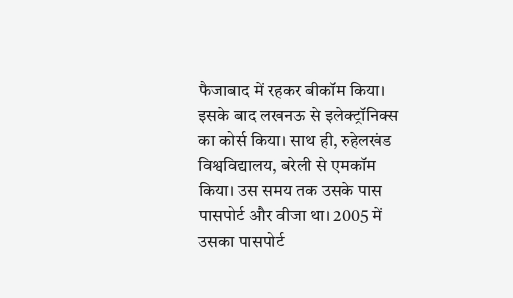फैजाबाद में रहकर बीकॉम किया। इसके बाद लखनऊ से इलेक्ट्रॉनिक्स का कोर्स किया। साथ ही, रुहेलखंड विश्वविद्यालय, बरेली से एमकॉम किया। उस समय तक उसके पास पासपोर्ट और वीजा था। 2005 में उसका पासपोर्ट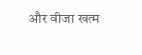और वीजा खत्म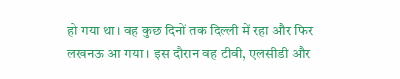हो गया था। वह कुछ दिनों तक दिल्ली में रहा और फिर लखनऊ आ गया। इस दौरान वह टीवी, एलसीडी और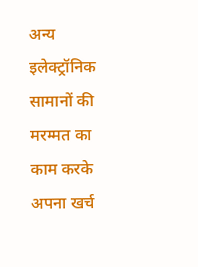अन्य इलेक्ट्रॉनिक सामानों की मरम्मत का काम करके अपना खर्च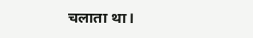चलाता था।